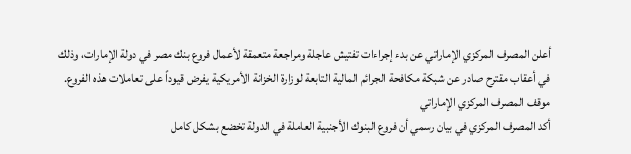أعلن المصرف المركزي الإماراتي عن بدء إجراءات تفتيش عاجلة ومراجعة متعمقة لأعمال فروع بنك مصر في دولة الإمارات، وذلك في أعقاب مقترح صادر عن شبكة مكافحة الجرائم المالية التابعة لوزارة الخزانة الأمريكية يفرض قيوداً على تعاملات هذه الفروع.
موقف المصرف المركزي الإماراتي
أكد المصرف المركزي في بيان رسمي أن فروع البنوك الأجنبية العاملة في الدولة تخضع بشكل كامل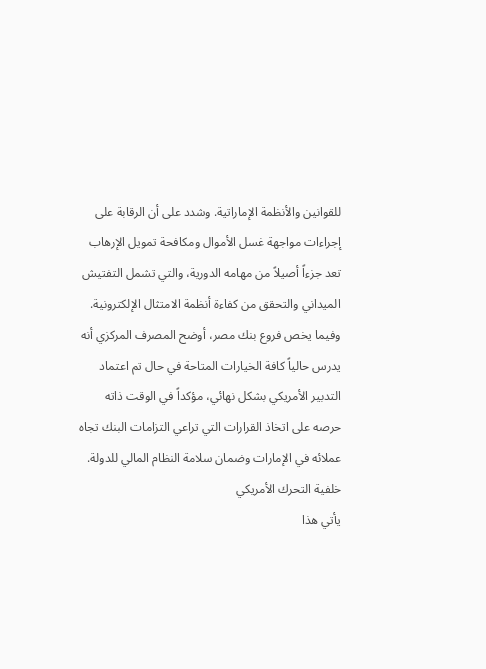للقوانين والأنظمة الإماراتية. وشدد على أن الرقابة على إجراءات مواجهة غسل الأموال ومكافحة تمويل الإرهاب تعد جزءاً أصيلاً من مهامه الدورية، والتي تشمل التفتيش الميداني والتحقق من كفاءة أنظمة الامتثال الإلكترونية.
وفيما يخص فروع بنك مصر، أوضح المصرف المركزي أنه يدرس حالياً كافة الخيارات المتاحة في حال تم اعتماد التدبير الأمريكي بشكل نهائي، مؤكداً في الوقت ذاته حرصه على اتخاذ القرارات التي تراعي التزامات البنك تجاه عملائه في الإمارات وضمان سلامة النظام المالي للدولة.
خلفية التحرك الأمريكي
يأتي هذا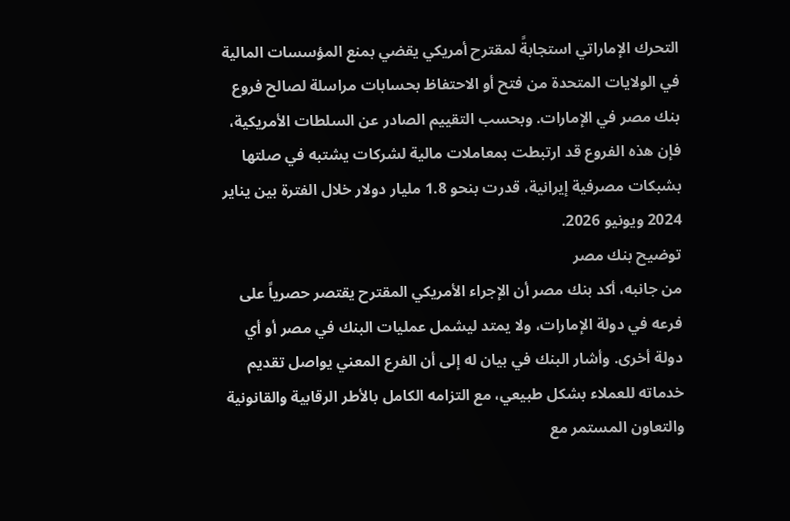التحرك الإماراتي استجابةً لمقترح أمريكي يقضي بمنع المؤسسات المالية في الولايات المتحدة من فتح أو الاحتفاظ بحسابات مراسلة لصالح فروع بنك مصر في الإمارات. وبحسب التقييم الصادر عن السلطات الأمريكية، فإن هذه الفروع قد ارتبطت بمعاملات مالية لشركات يشتبه في صلتها بشبكات مصرفية إيرانية، قدرت بنحو 1.8 مليار دولار خلال الفترة بين يناير 2024 ويونيو 2026.
توضيح بنك مصر
من جانبه، أكد بنك مصر أن الإجراء الأمريكي المقترح يقتصر حصرياً على فرعه في دولة الإمارات، ولا يمتد ليشمل عمليات البنك في مصر أو أي دولة أخرى. وأشار البنك في بيان له إلى أن الفرع المعني يواصل تقديم خدماته للعملاء بشكل طبيعي، مع التزامه الكامل بالأطر الرقابية والقانونية والتعاون المستمر مع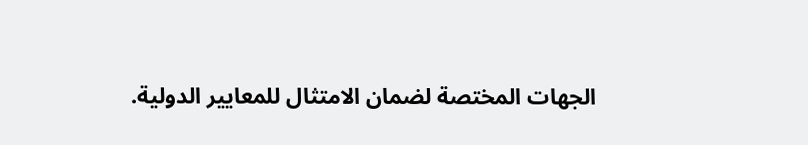الجهات المختصة لضمان الامتثال للمعايير الدولية.